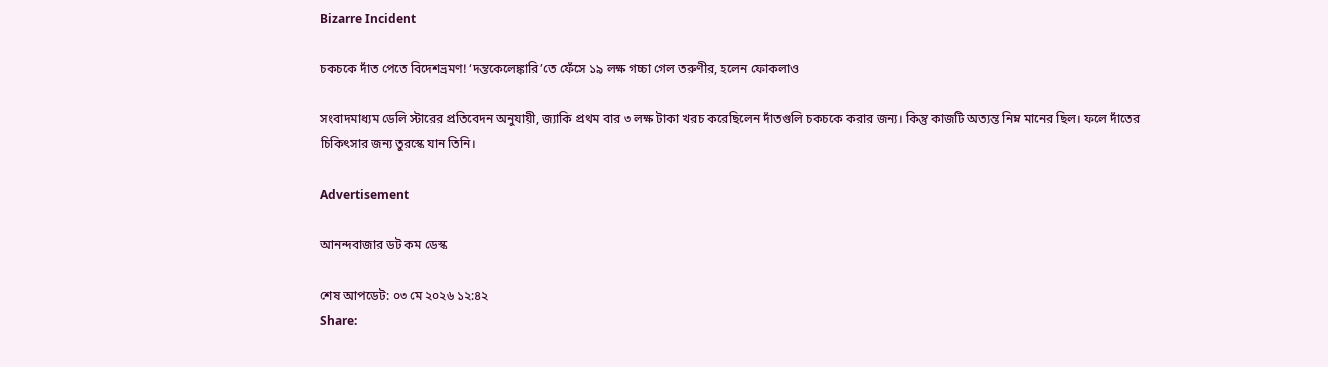Bizarre Incident

চকচকে দাঁত পেতে বিদেশভ্রমণ! ‘দন্তকেলেঙ্কারি’তে ফেঁসে ১৯ লক্ষ গচ্চা গেল তরুণীর, হলেন ফোকলাও

সংবাদমাধ্যম ডেলি স্টারের প্রতিবেদন অনুযায়ী, জ্যাকি প্রথম বার ৩ লক্ষ টাকা খরচ করেছিলেন দাঁতগুলি চকচকে করার জন্য। কিন্তু কাজটি অত্যন্ত নিম্ন মানের ছিল। ফলে দাঁতের চিকিৎসার জন্য তুরস্কে যান তিনি।

Advertisement

আনন্দবাজার ডট কম ডেস্ক

শেষ আপডেট: ০৩ মে ২০২৬ ১২:৪২
Share: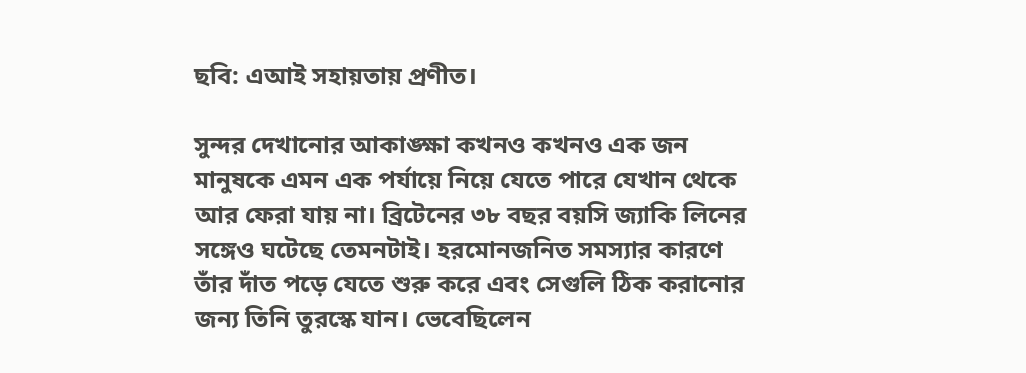ছবি: এআই সহায়তায় প্রণীত।

সুন্দর দেখানোর আকাঙ্ক্ষা কখনও কখনও এক জন মানুষকে এমন এক পর্যায়ে নিয়ে যেতে পারে যেখান থেকে আর ফেরা যায় না। ব্রিটেনের ৩৮ বছর বয়সি জ্যাকি লিনের সঙ্গেও ঘটেছে তেমনটাই। হরমোনজনিত সমস্যার কারণে তাঁর দাঁত পড়ে যেতে শুরু করে এবং সেগুলি ঠিক করানোর জন্য তিনি তুরস্কে যান। ভেবেছিলেন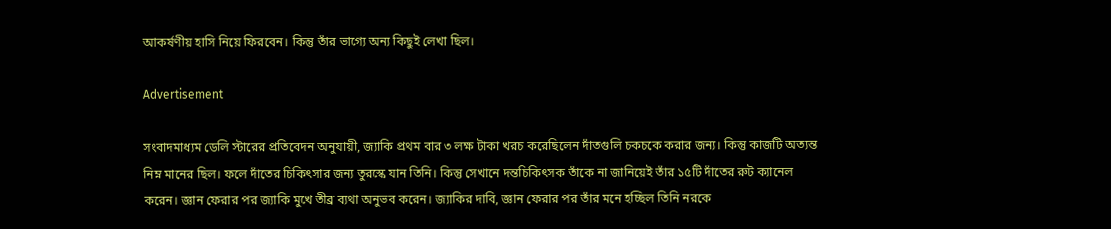আকর্ষণীয় হাসি নিয়ে ফিরবেন। কিন্তু তাঁর ভাগ্যে অন্য কিছুই লেখা ছিল।

Advertisement

সংবাদমাধ্যম ডেলি স্টারের প্রতিবেদন অনুযায়ী, জ্যাকি প্রথম বার ৩ লক্ষ টাকা খরচ করেছিলেন দাঁতগুলি চকচকে করার জন্য। কিন্তু কাজটি অত্যন্ত নিম্ন মানের ছিল। ফলে দাঁতের চিকিৎসার জন্য তুরস্কে যান তিনি। কিন্তু সেখানে দন্তচিকিৎসক তাঁকে না জানিয়েই তাঁর ১৫টি দাঁতের রুট ক্যানেল করেন। জ্ঞান ফেরার পর জ্যাকি মুখে তীব্র ব্যথা অনুভব করেন। জ্যাকির দাবি, জ্ঞান ফেরার পর তাঁর মনে হচ্ছিল তিনি নরকে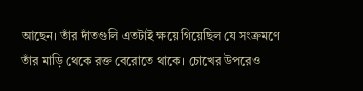আছেন। তাঁর দাঁতগুলি এতটাই ক্ষয়ে গিয়েছিল যে সংক্রমণে তাঁর মাড়ি থেকে রক্ত বেরোতে থাকে। চোখের উপরেও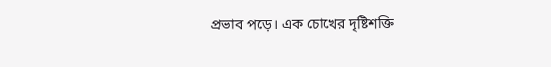প্রভাব পড়ে। এক চোখের দৃষ্টিশক্তি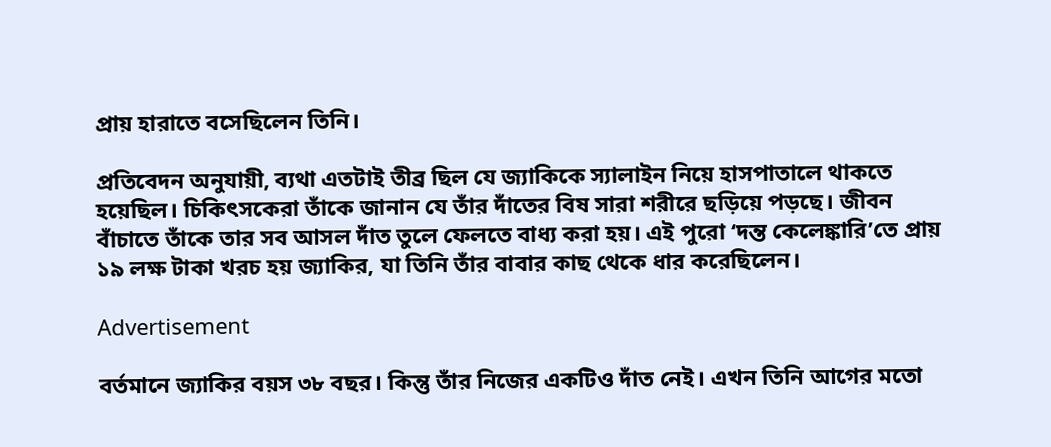প্রায় হারাতে বসেছিলেন তিনি।

প্রতিবেদন অনুযায়ী, ব্যথা এতটাই তীব্র ছিল যে জ্যাকিকে স্যালাইন নিয়ে হাসপাতালে থাকতে হয়েছিল। চিকিৎসকেরা তাঁকে জানান যে তাঁর দাঁতের বিষ সারা শরীরে ছড়িয়ে পড়ছে। জীবন বাঁচাতে তাঁকে তার সব আসল দাঁত তুলে ফেলতে বাধ্য করা হয়। এই পুরো ‘দন্ত কেলেঙ্কারি’তে প্রায় ১৯ লক্ষ টাকা খরচ হয় জ্যাকির, যা তিনি তাঁর বাবার কাছ থেকে ধার করেছিলেন।

Advertisement

বর্তমানে জ্যাকির বয়স ৩৮ বছর। কিন্তু তাঁর নিজের একটিও দাঁত নেই। এখন তিনি আগের মতো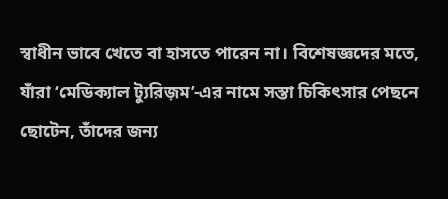স্বাধীন ভাবে খেতে বা হাসতে পারেন না। বিশেষজ্ঞদের মতে, যাঁরা ‘মেডিক্যাল ট্যুরিজ়ম’-এর নামে সস্তা চিকিৎসার পেছনে ছোটেন, তাঁদের জন্য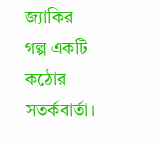জ্যাকির গল্প একটি কঠোর সতর্কবার্তা।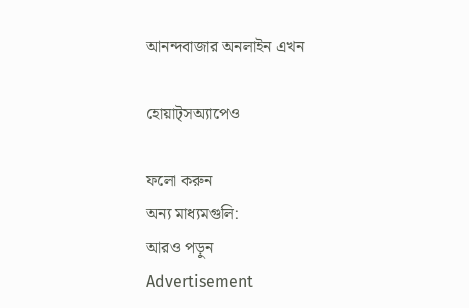আনন্দবাজার অনলাইন এখন

হোয়াট্‌সঅ্যাপেও

ফলো করুন
অন্য মাধ্যমগুলি:
আরও পড়ুন
Advertisement